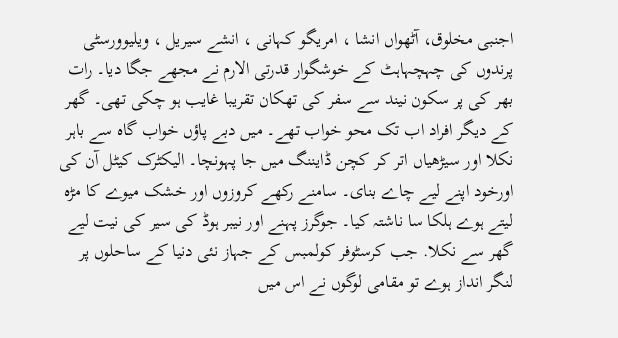اجنبی مخلوق، آٹھواں انشا ، امریگو کہانی ، انشے سیریل ، ویلیوورسٹی
پرندوں کی چہچہاہٹ کے خوشگوار قدرتی الارم نے مجھے جگا دیا۔ رات بھر کی پر سکون نیند سے سفر کی تھکان تقریبا غایب ہو چکی تھی۔ گھر کے دیگر افراد اب تک محو خواب تھے۔ میں دبے پاؤں خواب گاہ سے باہر نکلا اور سیڑھیاں اتر کر کچن ڈایننگ میں جا پہونچا۔ الیکٹرک کیٹل آن کی اورخود اپنے لیے چاے بنای۔ سامنے رکھے کروزوں اور خشک میوے کا مڑہ لیتے ہوے ہلکا سا ناشتہ کیا۔ جوگرز پہنے اور نیبر ہوڈ کی سیر کی نیت لیے گھر سے نکلا. جب کرسٹوفر کولمبس کے جہاز نئی دنیا کے ساحلوں پر لنگر انداز ہوے تو مقامی لوگوں نے اس میں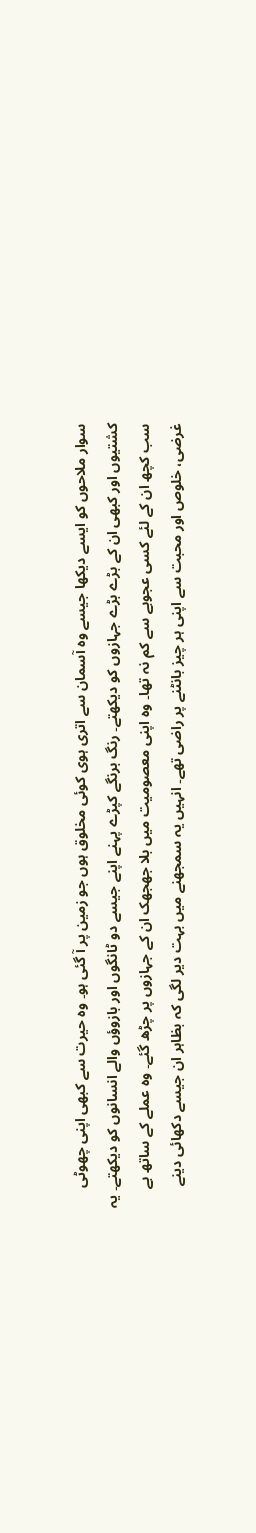سوار ملاحوں کو ایسے دیکھا جیسے وہ آسمان سے اتری ہوی کوئی مخلوق ہوں جو زمین پر آ گئی ہو۔ وہ حیرت سے کبھی اپنی چھوٹی کشتیوں اور کبھی ان کے بڑے بڑے جہازوں کو دیکھتے۔ رنگ برنگے کپڑے پہنے اپنے جیسے دو ٹانگوں اور بازوؤں والے انسانوں کو دیکھتے۔ یہ سب کچھ ان کے لئے کسی عجوبے سے کم نہ تھا۔ وہ اپنی معصومیت میں بلا جھجھک ان کے جہازوں پر چڑھ گئے۔ وہ عملے کے ساتھ بے غرضی، خلوص اور محبت سے اپنی ہر چیز بانٹنے پر راضی تھے۔ انہیں یہ سمجھنے میں بہت دیر لگی کہ بظاہر ان جیسے دکھائی دینے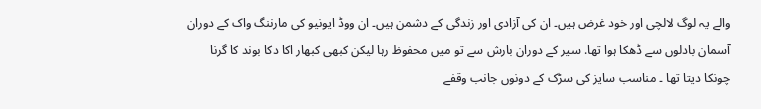والے یہ لوگ لالچی اور خود غرض ہیں۔ ان کی آزادی اور زندگی کے دشمن ہیں۔ ان ووڈ ایونیو کی مارننگ واک کے دوران آسمان بادلوں سے ڈھکا ہوا تھا. سیر کے دوران بارش سے تو میں محفوظ رہا لیکن کبھی کبھار اکا دکا بوند کا گرنا چونکا دیتا تھا ۔ مناسب سایز کی سڑک کے دونوں جانب وقفے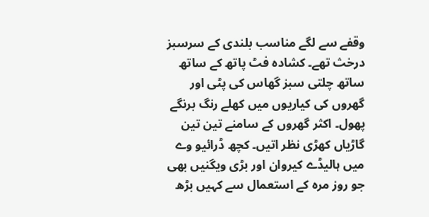وقفے سے لگے مناسب بلندی کے سرسبز درخث تھے۔ کشادہ فٹ پاتھ کے ساتھ ساتھ چلتی سبز گھاس کی پٹی اور گھروں کی کیاریوں میں کھلے رنگ برنگے پھول۔ اکثر گھروں کے سامنے تین تین گاڑیاں کھڑی نظر اتیں۔ کچھ ڈرائیو وے میں ہالیڈے کیروان اور بڑی ویگنیں بھی جو روز مرہ کے استعمال سے کہیں بڑھ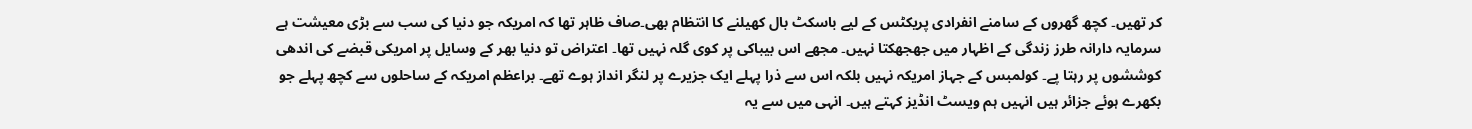کر تھیں۔ کچھ گھروں کے سامنے انفرادی پریکٹس کے لیے باسکٹ بال کھیلنے کا انتظام بھی۔صاف ظاہر تھا کہ امریکہ جو دنیا کی سب سے بڑی معیشت ہے سرمایہ دارانہ طرز زندگی کے اظہار میں جھجھکتا نہیں۔ مجھے اس بیباکی پر کوی گلہ نہیں تھا۔ اعتراض تو دنیا بھر کے وسایل پر امریکی قبضے کی اندھی کوششوں پر رہتا پے۔ کولمبس کے جہاز امریکہ نہیں بلکہ اس سے ذرا پہلے ایک جزیرے پر لنگر انداز ہوے تھے۔ براعظم امریکہ کے ساحلوں سے کچھ پہلے جو بکھرے ہوئے جزائر ہیں انہیں ہم ویسٹ انڈیز کہتے ہیں۔ انہی میں سے یہ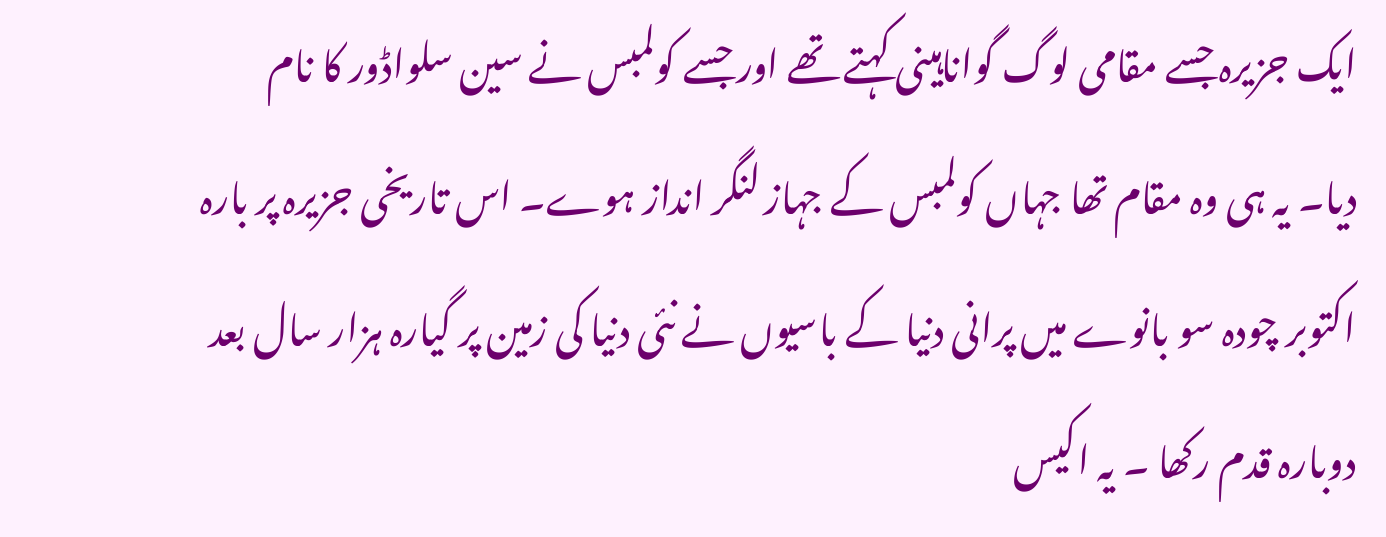ایک جزیرہ جسے مقامی لوگ گواناہینی کہتے تھے اور جسے کولمبس نے سین سلواڈور کا نام دیا۔ یہ ہی وہ مقام تھا جہاں کولمبس کے جہاز لنگر انداز ہوے۔ اس تاریخی جزیرہ پر بارہ اکتوبر چودہ سو بانوے میں پرانی دنیا کے باسیوں نے نئی دنیا کی زمین پر گیارہ ہزار سال بعد دوبارہ قدم رکھا ۔ یہ اکیس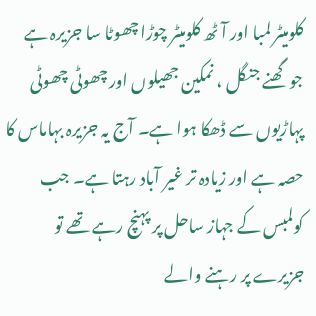کلومیٹر لمبا اور آٹھ کلومیٹر چوڑا چھوٹا سا جزیرہ ہے جو گھنے جنگل ، نمکین جھیلوں اور چھوٹی چھوٹی پہاڑیوں سے ڈھکا ہوا ہے۔ آج یہ جزیرہ بہاماس کا حصہ ہے اور زیادہ تر غیر آباد رہتا ہے۔ جب کولمبس کے جہاز ساحل پر پہنچ رہے تھے تو جزیرے پر رہنے والے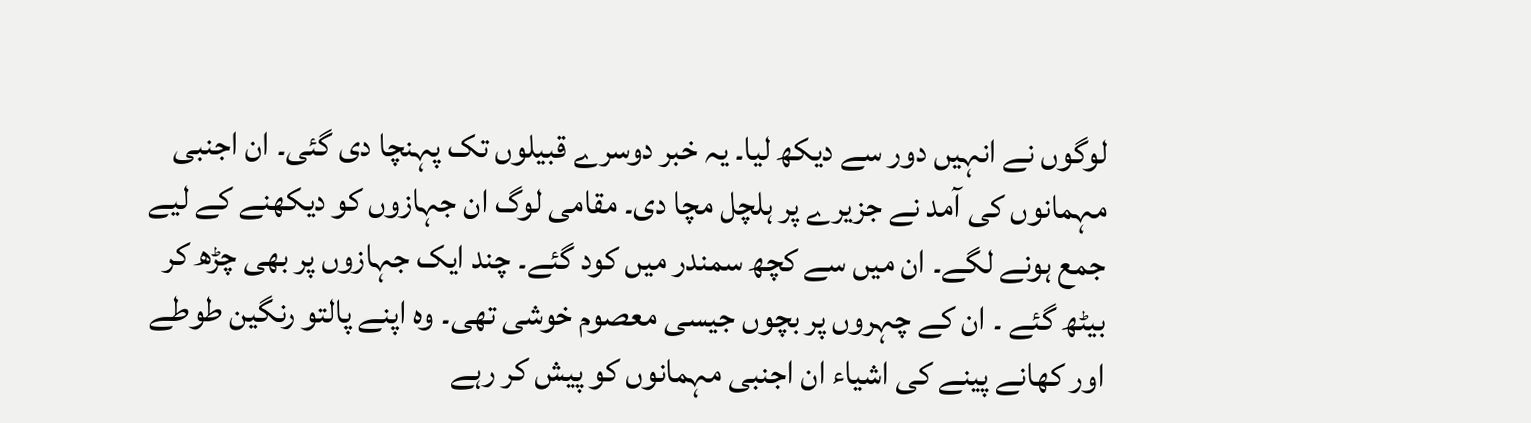لوگوں نے انہیں دور سے دیکھ لیا۔ یہ خبر دوسرے قبیلوں تک پہنچا دی گئی۔ ان اجنبی مہمانوں کی آمد نے جزیرے پر ہلچل مچا دی۔ مقامی لوگ ان جہازوں کو دیکھنے کے لیے جمع ہونے لگے۔ ان میں سے کچھ سمندر میں کود گئے۔ چند ایک جہازوں پر بھی چڑھ کر بیٹھ گئے ۔ ان کے چہروں پر بچوں جیسی معصوم خوشی تھی۔ وہ اپنے پالتو رنگین طوطے اور کھانے پینے کی اشیاء ان اجنبی مہمانوں کو پیش کر رہے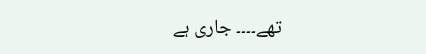تھے۔۔۔۔ جاری ہے